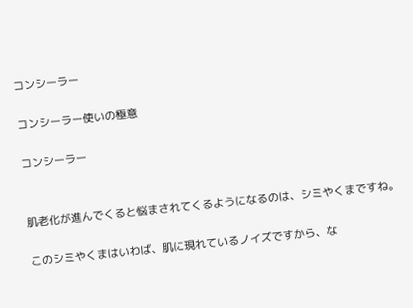コンシーラー

コンシーラー使いの極意

コンシーラー


肌老化が進んでくると悩まされてくるようになるのは、シミやくまですね。

このシミやくまはいわば、肌に現れているノイズですから、な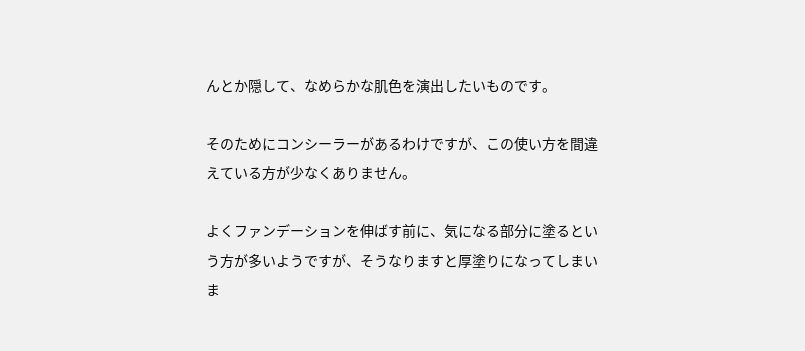んとか隠して、なめらかな肌色を演出したいものです。

そのためにコンシーラーがあるわけですが、この使い方を間違えている方が少なくありません。

よくファンデーションを伸ばす前に、気になる部分に塗るという方が多いようですが、そうなりますと厚塗りになってしまいま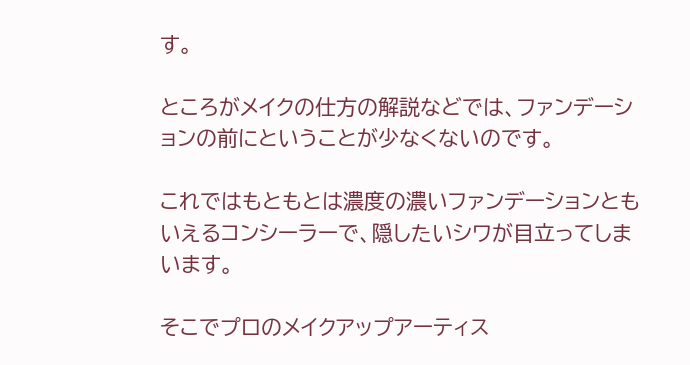す。

ところがメイクの仕方の解説などでは、ファンデーションの前にということが少なくないのです。

これではもともとは濃度の濃いファンデーションともいえるコンシーラーで、隠したいシワが目立ってしまいます。

そこでプロのメイクアップアーティス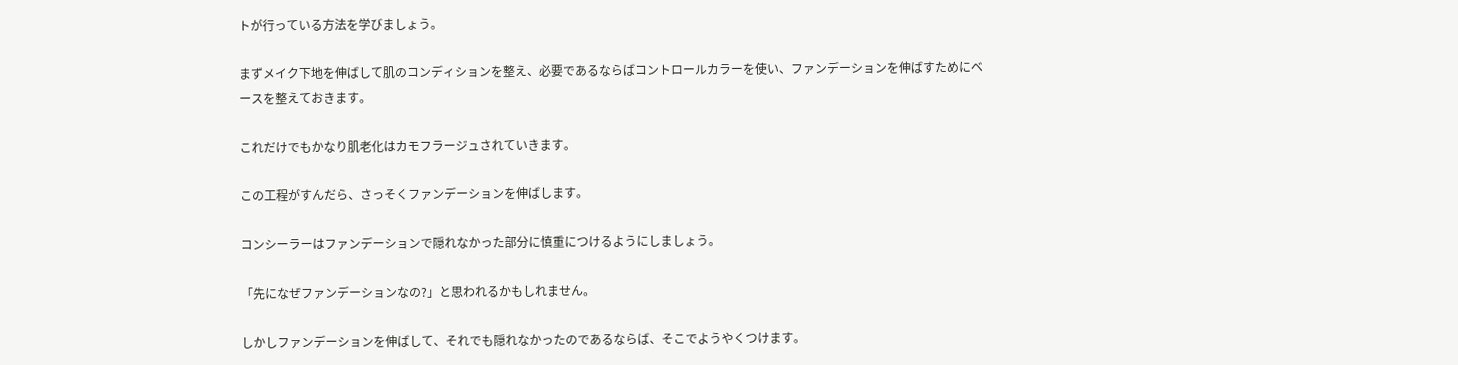トが行っている方法を学びましょう。

まずメイク下地を伸ばして肌のコンディションを整え、必要であるならばコントロールカラーを使い、ファンデーションを伸ばすためにベースを整えておきます。

これだけでもかなり肌老化はカモフラージュされていきます。

この工程がすんだら、さっそくファンデーションを伸ばします。

コンシーラーはファンデーションで隠れなかった部分に慎重につけるようにしましょう。

「先になぜファンデーションなの?」と思われるかもしれません。

しかしファンデーションを伸ばして、それでも隠れなかったのであるならば、そこでようやくつけます。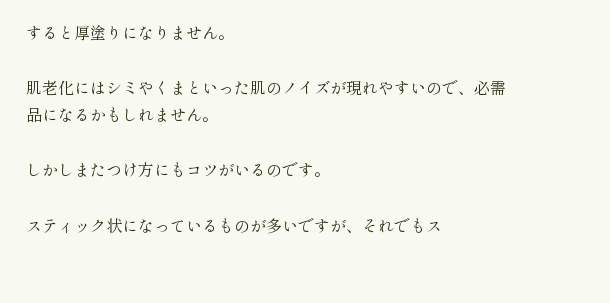すると厚塗りになりません。

肌老化にはシミやくまといった肌のノイズが現れやすいので、必需品になるかもしれません。

しかしまたつけ方にもコツがいるのです。

スティック状になっているものが多いですが、それでもス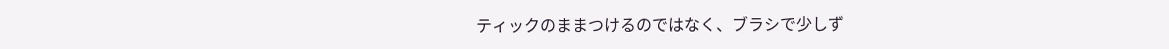ティックのままつけるのではなく、ブラシで少しず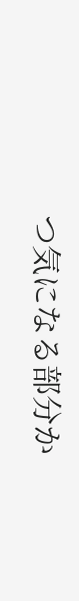つ気になる部分か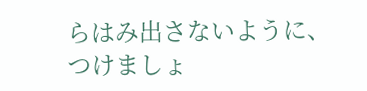らはみ出さないように、つけましょ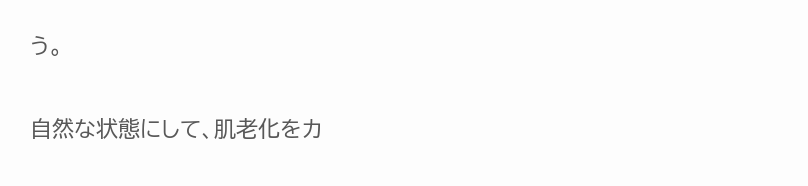う。

自然な状態にして、肌老化をカ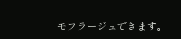モフラージュできます。